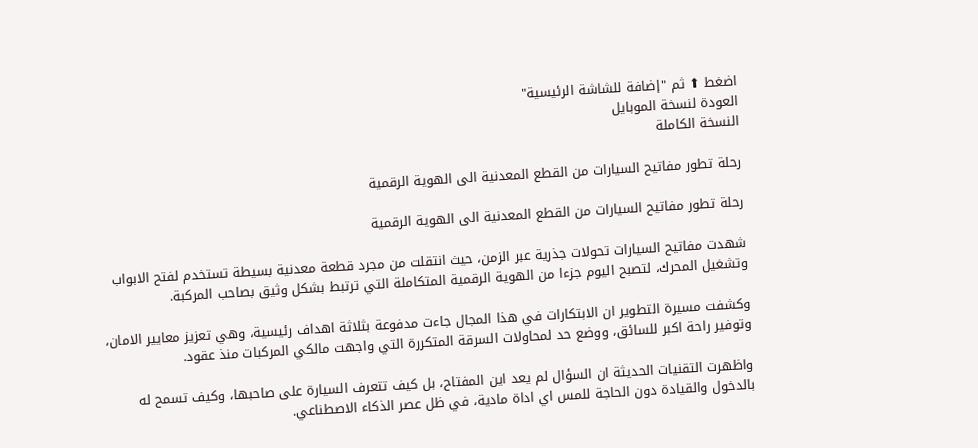اضغط ⬆ ثم "إضافة للشاشة الرئيسية"
العودة لنسخة الموبايل
النسخة الكاملة

رحلة تطور مفاتيح السيارات من القطع المعدنية الى الهوية الرقمية

رحلة تطور مفاتيح السيارات من القطع المعدنية الى الهوية الرقمية

شهدت مفاتيح السيارات تحولات جذرية عبر الزمن، حيث انتقلت من مجرد قطعة معدنية بسيطة تستخدم لفتح الابواب وتشغيل المحرك، لتصبح اليوم جزءا من الهوية الرقمية المتكاملة التي ترتبط بشكل وثيق بصاحب المركبة.

وكشفت مسيرة التطوير ان الابتكارات في هذا المجال جاءت مدفوعة بثلاثة اهداف رئيسية، وهي تعزيز معايير الامان، وتوفير راحة اكبر للسائق، ووضع حد لمحاولات السرقة المتكررة التي واجهت مالكي المركبات منذ عقود.

واظهرت التقنيات الحديثة ان السؤال لم يعد اين المفتاح، بل كيف تتعرف السيارة على صاحبها، وكيف تسمح له بالدخول والقيادة دون الحاجة للمس اي اداة مادية، في ظل عصر الذكاء الاصطناعي.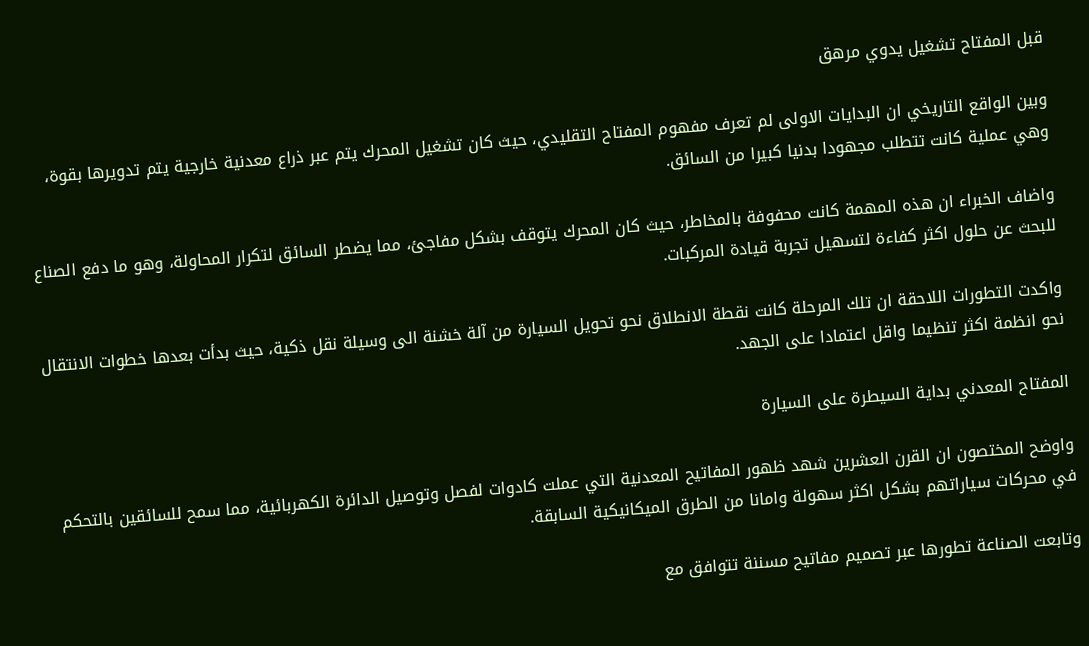قبل المفتاح تشغيل يدوي مرهق

وبين الواقع التاريخي ان البدايات الاولى لم تعرف مفهوم المفتاح التقليدي، حيث كان تشغيل المحرك يتم عبر ذراع معدنية خارجية يتم تدويرها بقوة، وهي عملية كانت تتطلب مجهودا بدنيا كبيرا من السائق.

واضاف الخبراء ان هذه المهمة كانت محفوفة بالمخاطر، حيث كان المحرك يتوقف بشكل مفاجئ، مما يضطر السائق لتكرار المحاولة، وهو ما دفع الصناع للبحث عن حلول اكثر كفاءة لتسهيل تجربة قيادة المركبات.

واكدت التطورات اللاحقة ان تلك المرحلة كانت نقطة الانطلاق نحو تحويل السيارة من آلة خشنة الى وسيلة نقل ذكية، حيث بدأت بعدها خطوات الانتقال نحو انظمة اكثر تنظيما واقل اعتمادا على الجهد.

المفتاح المعدني بداية السيطرة على السيارة

واوضح المختصون ان القرن العشرين شهد ظهور المفاتيح المعدنية التي عملت كادوات لفصل وتوصيل الدائرة الكهربائية، مما سمح للسائقين بالتحكم في محركات سياراتهم بشكل اكثر سهولة وامانا من الطرق الميكانيكية السابقة.

وتابعت الصناعة تطورها عبر تصميم مفاتيح مسننة تتوافق مع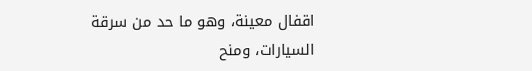اقفال معينة، وهو ما حد من سرقة السيارات، ومنح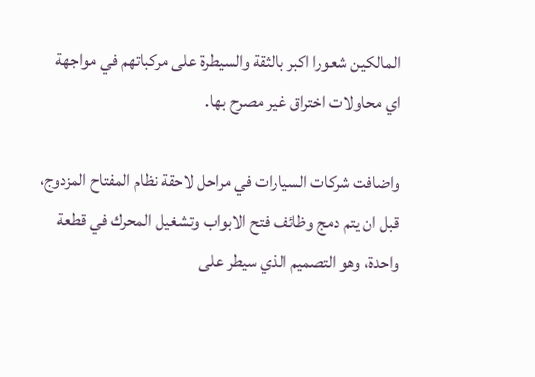المالكين شعورا اكبر بالثقة والسيطرة على مركباتهم في مواجهة اي محاولات اختراق غير مصرح بها.

واضافت شركات السيارات في مراحل لاحقة نظام المفتاح المزدوج، قبل ان يتم دمج وظائف فتح الابواب وتشغيل المحرك في قطعة واحدة، وهو التصميم الذي سيطر على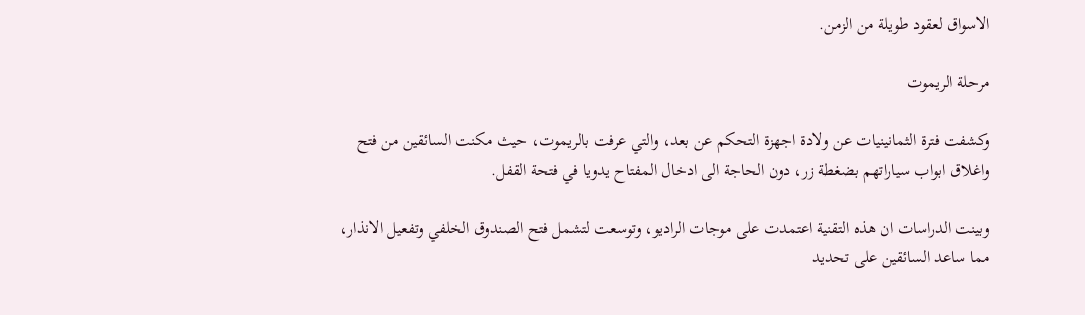الاسواق لعقود طويلة من الزمن.

مرحلة الريموت

وكشفت فترة الثمانينيات عن ولادة اجهزة التحكم عن بعد، والتي عرفت بالريموت، حيث مكنت السائقين من فتح واغلاق ابواب سياراتهم بضغطة زر، دون الحاجة الى ادخال المفتاح يدويا في فتحة القفل.

وبينت الدراسات ان هذه التقنية اعتمدت على موجات الراديو، وتوسعت لتشمل فتح الصندوق الخلفي وتفعيل الانذار، مما ساعد السائقين على تحديد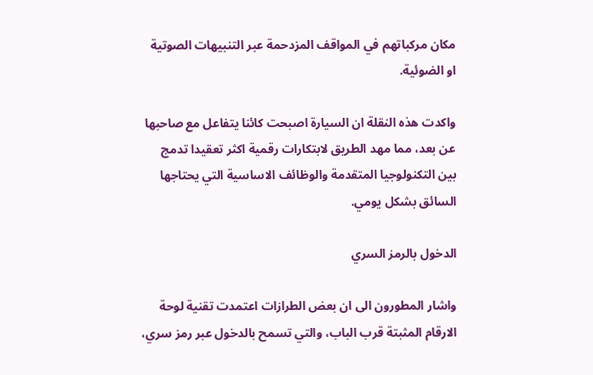مكان مركباتهم في المواقف المزدحمة عبر التنبيهات الصوتية او الضوئية.

واكدت هذه النقلة ان السيارة اصبحت كائنا يتفاعل مع صاحبها عن بعد، مما مهد الطريق لابتكارات رقمية اكثر تعقيدا تدمج بين التكنولوجيا المتقدمة والوظائف الاساسية التي يحتاجها السائق بشكل يومي.

الدخول بالرمز السري

واشار المطورون الى ان بعض الطرازات اعتمدت تقنية لوحة الارقام المثبتة قرب الباب، والتي تسمح بالدخول عبر رمز سري،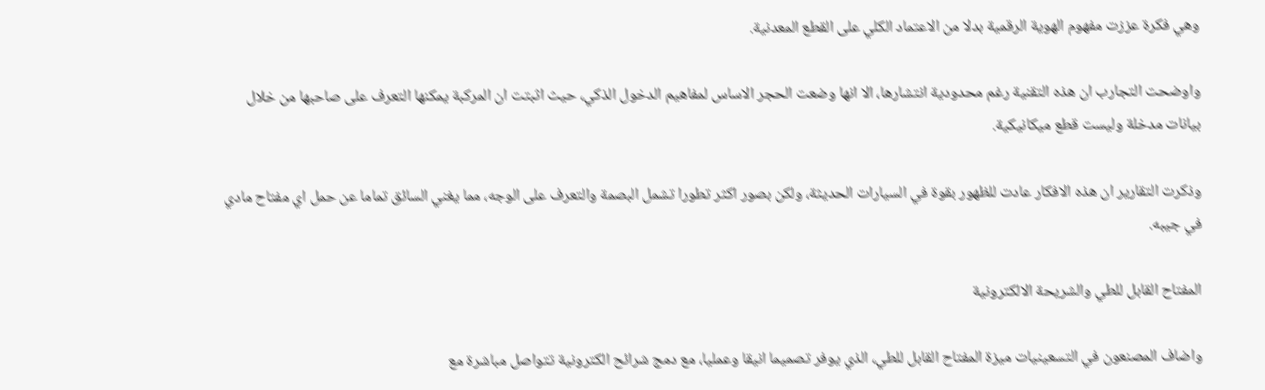وهي فكرة عززت مفهوم الهوية الرقمية بدلا من الاعتماد الكلي على القطع المعدنية.

واوضحت التجارب ان هذه التقنية رغم محدودية انتشارها، الا انها وضعت الحجر الاساس لمفاهيم الدخول الذكي، حيث اثبتت ان المركبة يمكنها التعرف على صاحبها من خلال بيانات مدخلة وليست قطع ميكانيكية.

وذكرت التقارير ان هذه الافكار عادت للظهور بقوة في السيارات الحديثة، ولكن بصور اكثر تطورا تشمل البصمة والتعرف على الوجه، مما يغني السائق تماما عن حمل اي مفتاح مادي في جيبه.

المفتاح القابل للطي والشريحة الالكترونية

واضاف المصنعون في التسعينيات ميزة المفتاح القابل للطي، الذي يوفر تصميما انيقا وعمليا، مع دمج شرائح الكترونية تتواصل مباشرة مع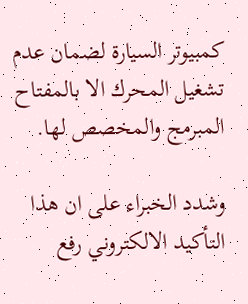كمبيوتر السيارة لضمان عدم تشغيل المحرك الا بالمفتاح المبرمج والمخصص لها.

وشدد الخبراء على ان هذا التأكيد الالكتروني رفع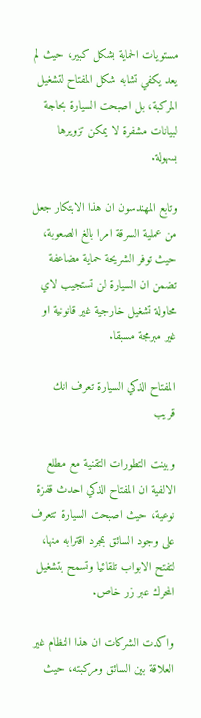مستويات الحماية بشكل كبير، حيث لم يعد يكفي تشابه شكل المفتاح لتشغيل المركبة، بل اصبحت السيارة بحاجة لبيانات مشفرة لا يمكن تزويرها بسهولة.

وتابع المهندسون ان هذا الابتكار جعل من عملية السرقة امرا بالغ الصعوبة، حيث توفر الشريحة حماية مضاعفة تضمن ان السيارة لن تستجيب لاي محاولة تشغيل خارجية غير قانونية او غير مبرمجة مسبقا.

المفتاح الذكي السيارة تعرف انك قريب

وبينت التطورات التقنية مع مطلع الالفية ان المفتاح الذكي احدث قفزة نوعية، حيث اصبحت السيارة تتعرف على وجود السائق بمجرد اقترابه منها، لتفتح الابواب تلقائيا وتسمح بتشغيل المحرك عبر زر خاص.

واكدت الشركات ان هذا النظام غير العلاقة بين السائق ومركبته، حيث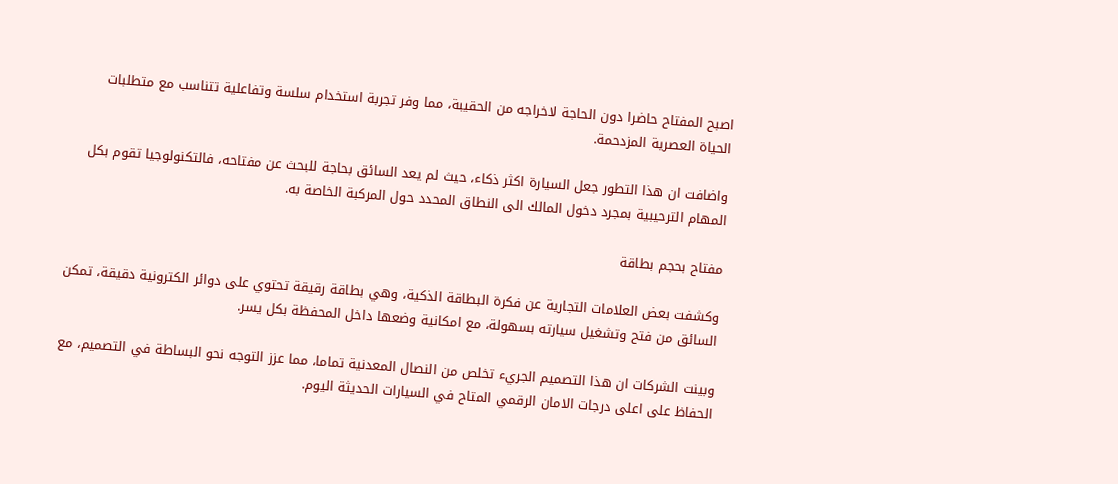اصبح المفتاح حاضرا دون الحاجة لاخراجه من الحقيبة، مما وفر تجربة استخدام سلسة وتفاعلية تتناسب مع متطلبات الحياة العصرية المزدحمة.

واضافت ان هذا التطور جعل السيارة اكثر ذكاء، حيث لم يعد السائق بحاجة للبحث عن مفتاحه، فالتكنولوجيا تقوم بكل المهام الترحيبية بمجرد دخول المالك الى النطاق المحدد حول المركبة الخاصة به.

مفتاح بحجم بطاقة

وكشفت بعض العلامات التجارية عن فكرة البطاقة الذكية، وهي بطاقة رقيقة تحتوي على دوائر الكترونية دقيقة، تمكن السائق من فتح وتشغيل سيارته بسهولة، مع امكانية وضعها داخل المحفظة بكل يسر.

وبينت الشركات ان هذا التصميم الجريء تخلص من النصال المعدنية تماما، مما عزز التوجه نحو البساطة في التصميم، مع الحفاظ على اعلى درجات الامان الرقمي المتاح في السيارات الحديثة اليوم.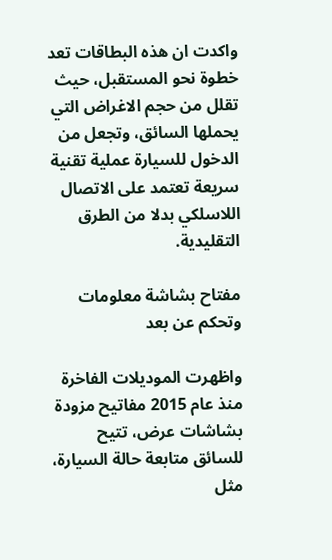واكدت ان هذه البطاقات تعد خطوة نحو المستقبل، حيث تقلل من حجم الاغراض التي يحملها السائق، وتجعل من الدخول للسيارة عملية تقنية سريعة تعتمد على الاتصال اللاسلكي بدلا من الطرق التقليدية.

مفتاح بشاشة معلومات وتحكم عن بعد

واظهرت الموديلات الفاخرة منذ عام 2015 مفاتيح مزودة بشاشات عرض، تتيح للسائق متابعة حالة السيارة، مثل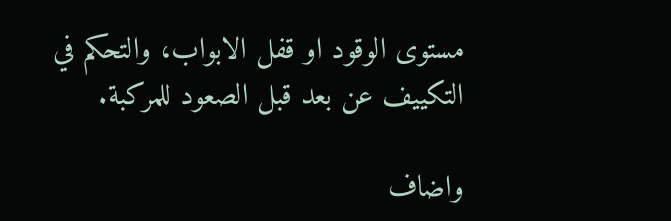مستوى الوقود او قفل الابواب، والتحكم في التكييف عن بعد قبل الصعود للمركبة.

واضاف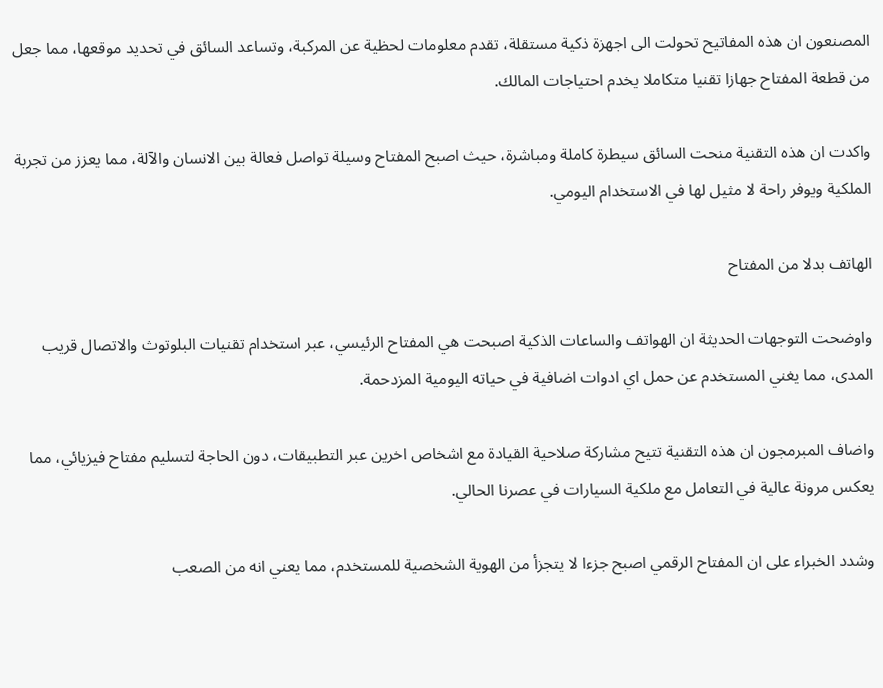المصنعون ان هذه المفاتيح تحولت الى اجهزة ذكية مستقلة، تقدم معلومات لحظية عن المركبة، وتساعد السائق في تحديد موقعها، مما جعل من قطعة المفتاح جهازا تقنيا متكاملا يخدم احتياجات المالك.

واكدت ان هذه التقنية منحت السائق سيطرة كاملة ومباشرة، حيث اصبح المفتاح وسيلة تواصل فعالة بين الانسان والآلة، مما يعزز من تجربة الملكية ويوفر راحة لا مثيل لها في الاستخدام اليومي.

الهاتف بدلا من المفتاح

واوضحت التوجهات الحديثة ان الهواتف والساعات الذكية اصبحت هي المفتاح الرئيسي، عبر استخدام تقنيات البلوتوث والاتصال قريب المدى، مما يغني المستخدم عن حمل اي ادوات اضافية في حياته اليومية المزدحمة.

واضاف المبرمجون ان هذه التقنية تتيح مشاركة صلاحية القيادة مع اشخاص اخرين عبر التطبيقات، دون الحاجة لتسليم مفتاح فيزيائي، مما يعكس مرونة عالية في التعامل مع ملكية السيارات في عصرنا الحالي.

وشدد الخبراء على ان المفتاح الرقمي اصبح جزءا لا يتجزأ من الهوية الشخصية للمستخدم، مما يعني انه من الصعب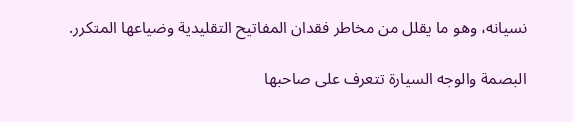نسيانه، وهو ما يقلل من مخاطر فقدان المفاتيح التقليدية وضياعها المتكرر.

البصمة والوجه السيارة تتعرف على صاحبها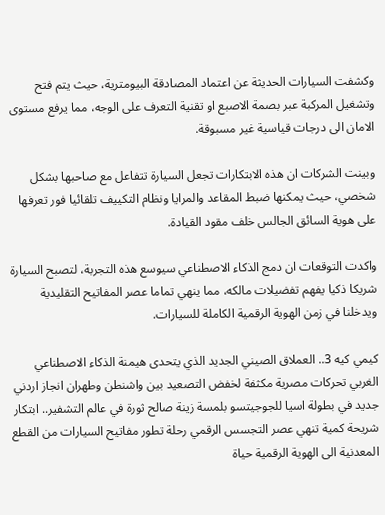وكشفت السيارات الحديثة عن اعتماد المصادقة البيومترية، حيث يتم فتح وتشغيل المركبة عبر بصمة الاصبع او تقنية التعرف على الوجه، مما يرفع مستوى الامان الى درجات قياسية غير مسبوقة.

وبينت الشركات ان هذه الابتكارات تجعل السيارة تتفاعل مع صاحبها بشكل شخصي، حيث يمكنها ضبط المقاعد والمرايا ونظام التكييف تلقائيا فور تعرفها على هوية السائق الجالس خلف مقود القيادة.

واكدت التوقعات ان دمج الذكاء الاصطناعي سيوسع هذه التجربة، لتصبح السيارة شريكا ذكيا يفهم تفضيلات مالكه، مما ينهي تماما عصر المفاتيح التقليدية ويدخلنا في زمن الهوية الرقمية الكاملة للسيارات.

كيمي كيه 3.. العملاق الصيني الجديد الذي يتحدى هيمنة الذكاء الاصطناعي الغربي تحركات مصرية مكثفة لخفض التصعيد بين واشنطن وطهران انجاز اردني جديد في بطولة اسيا للجوجيتسو بلمسة زينة صالح ثورة في عالم التشفير.. ابتكار شريحة كمية تنهي عصر التجسس الرقمي رحلة تطور مفاتيح السيارات من القطع المعدنية الى الهوية الرقمية حياة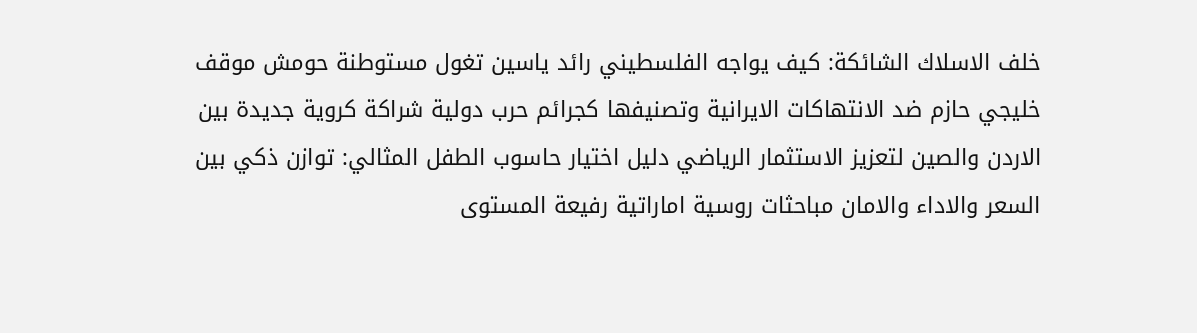خلف الاسلاك الشائكة: كيف يواجه الفلسطيني رائد ياسين تغول مستوطنة حومش موقف خليجي حازم ضد الانتهاكات الايرانية وتصنيفها كجرائم حرب دولية شراكة كروية جديدة بين الاردن والصين لتعزيز الاستثمار الرياضي دليل اختيار حاسوب الطفل المثالي: توازن ذكي بين السعر والاداء والامان مباحثات روسية اماراتية رفيعة المستوى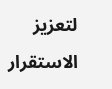لتعزيز الاستقرار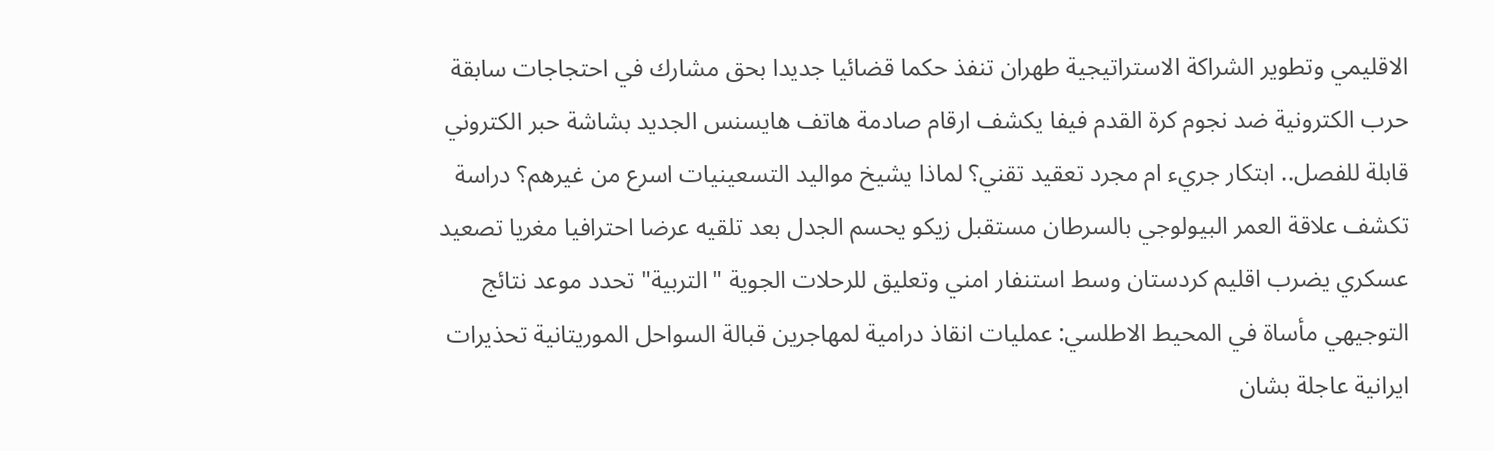الاقليمي وتطوير الشراكة الاستراتيجية طهران تنفذ حكما قضائيا جديدا بحق مشارك في احتجاجات سابقة حرب الكترونية ضد نجوم كرة القدم فيفا يكشف ارقام صادمة هاتف هايسنس الجديد بشاشة حبر الكتروني قابلة للفصل.. ابتكار جريء ام مجرد تعقيد تقني؟ لماذا يشيخ مواليد التسعينيات اسرع من غيرهم؟ دراسة تكشف علاقة العمر البيولوجي بالسرطان مستقبل زيكو يحسم الجدل بعد تلقيه عرضا احترافيا مغريا تصعيد عسكري يضرب اقليم كردستان وسط استنفار امني وتعليق للرحلات الجوية "التربية" تحدد موعد نتائج التوجيهي مأساة في المحيط الاطلسي: عمليات انقاذ درامية لمهاجرين قبالة السواحل الموريتانية تحذيرات ايرانية عاجلة بشان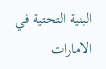البنية التحتية في الامارات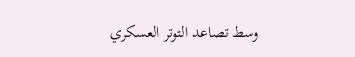وسط تصاعد التوتر العسكري